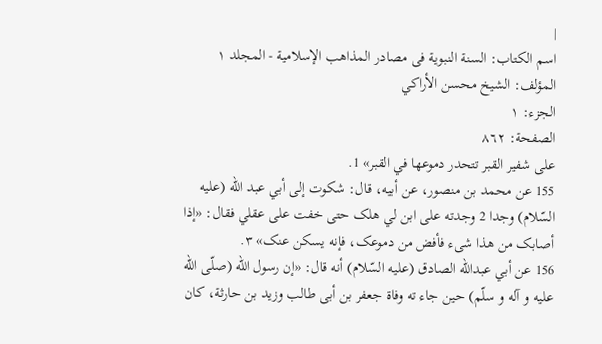|
اسم الکتاب: السنة النبویة فی مصادر المذاهب الإسلامیة - المجلد ۱
المؤلف: الشیخ محسن الأراکي
الجزء: ۱
الصفحة: ۸٦۲
على شفیر القبر تتحدر دموعها في القبر» 1.
155 عن محمد بن منصور، عن أبیه، قال: شکوت إلى أبي عبد الله (علیه السّلام) وجدا 2 وجدته على ابن لي هلک حتى خفت على عقلي فقال: «إذا أصابک من هذا شیء فأفض من دموعک، فإنه یسکن عنک» ۳.
156 عن أبي عبدالله الصادق (علیه السّلام) أنه قال: «إن رسول الله (صلّی الله علیه و آله و سلّم) حین جاء ته وفاة جعفر بن أبی طالب وزید بن حارثة، کان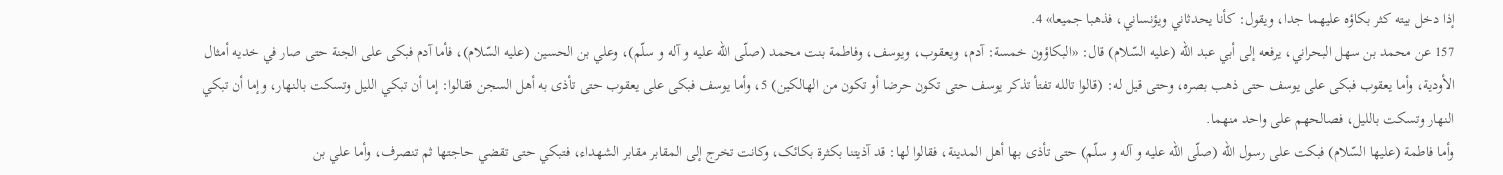إذا دخل بیته کثر بکاؤه علیهما جدا، ویقول: کأنا یحدثاني ویؤنساني، فذهبا جمیعا» 4.
157 عن محمد بن سهل البحراني، یرفعه إلى أبي عبد الله (علیه السّلام) قال: «البکاؤون خمسة: آدم، ویعقوب، ویوسف، وفاطمة بنت محمد (صلّی الله علیه و آله و سلّم)، وعلي بن الحسین (علیه السّلام)، فأما آدم فبکى على الجنة حتى صار في خدیه أمثال الأودیة، وأما یعقوب فبکى على یوسف حتى ذهب بصره، وحتى قیل له: (قالوا تالله تفتأ تذکر یوسف حتى تکون حرضا أو تکون من الهالکین) 5، وأما یوسف فبکی علی یعقوب حتى تأذی به أهل السجن فقالوا: إما أن تبکي اللیل وتسکت بالنهار، وإما أن تبکي النهار وتسکت باللیل، فصالحهم على واحد منهما.
وأما فاطمة (علیها السّلام) فبکت على رسول الله (صلّی الله علیه و آله و سلّم) حتى تأذی بها أهل المدینة، فقالوا لها: قد آذیتنا بکثرة بکائک، وکانت تخرج إلى المقابر مقابر الشهداء، فتبکي حتى تقضي حاجتها ثم تنصرف، وأما علي بن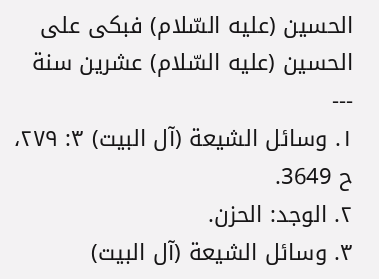الحسین (علیه السّلام) فبکی على الحسین (علیه السّلام) عشرین سنة
---
١. وسائل الشیعة (آل البیت) ۳: ۲۷۹، ح 3649.
٢. الوجد: الحزن.
٣. وسائل الشیعة (آل البیت)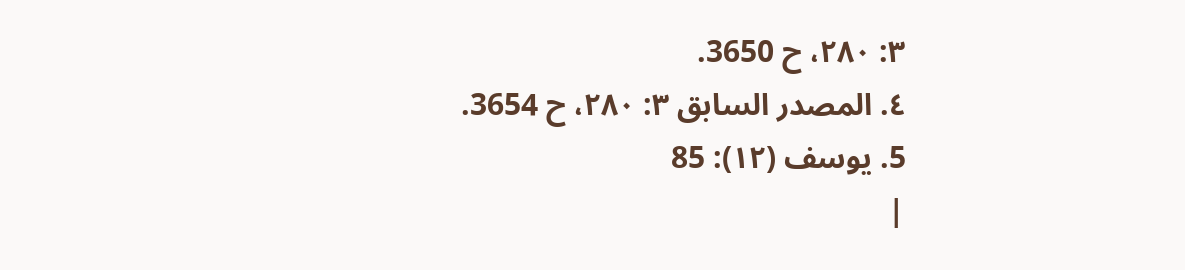۳: ۲۸۰، ح 3650.
٤. المصدر السابق ۳: ۲۸۰، ح 3654.
5. یوسف (۱۲): 85
|